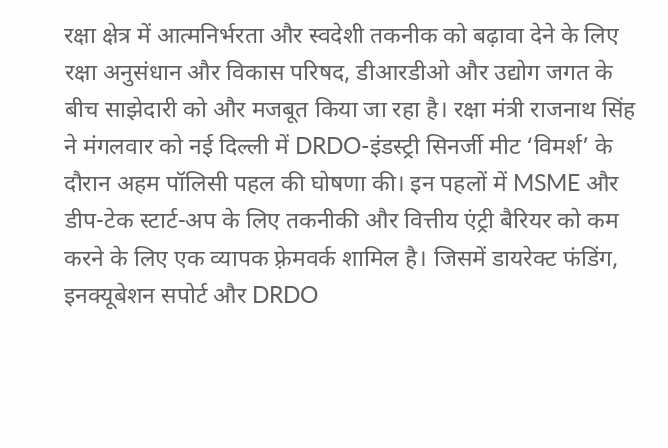रक्षा क्षेत्र में आत्मनिर्भरता और स्वदेशी तकनीक को बढ़ावा देने के लिए रक्षा अनुसंधान और विकास परिषद, डीआरडीओ और उद्योग जगत के बीच साझेदारी को और मजबूत किया जा रहा है। रक्षा मंत्री राजनाथ सिंह ने मंगलवार को नई दिल्ली में DRDO-इंडस्ट्री सिनर्जी मीट ‘विमर्श’ के दौरान अहम पॉलिसी पहल की घोषणा की। इन पहलों में MSME और डीप-टेक स्टार्ट-अप के लिए तकनीकी और वित्तीय एंट्री बैरियर को कम करने के लिए एक व्यापक फ़्रेमवर्क शामिल है। जिसमें डायरेक्ट फंडिंग, इनक्यूबेशन सपोर्ट और DRDO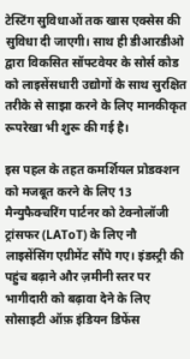टेस्टिंग सुविधाओं तक खास एक्सेस की सुविधा दी जाएगी। साथ ही डीआरडीओ द्वारा विकसित सॉफ्टवेयर के सोर्स कोड को लाइसेंसधारी उद्योगों के साथ सुरक्षित तरीके से साझा करने के लिए मानकीकृत रूपरेखा भी शुरू की गई है।

इस पहल के तहत कमर्शियल प्रोडक्शन को मजबूत करने के लिए 13 मैन्युफैक्चरिंग पार्टनर को टेक्नोलॉजी ट्रांसफर (LAToT) के लिए नौ लाइसेंसिंग एग्रीमेंट सौंपे गए। इंडस्ट्री की पहुंच बढ़ाने और ज़मीनी स्तर पर भागीदारी को बढ़ावा देने के लिए सोसाइटी ऑफ़ इंडियन डिफेंस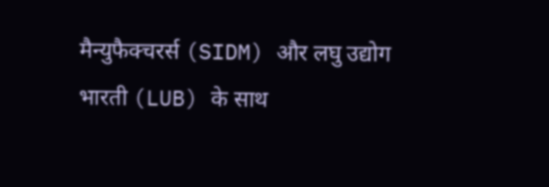मैन्युफैक्चरर्स (SIDM) और लघु उद्योग भारती (LUB) के साथ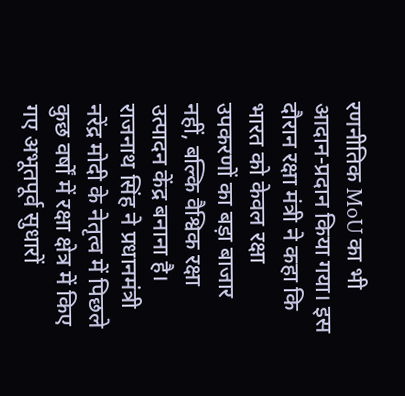रणनीतिक MoU का भी आदान-प्रदान किया गया। इस दौरान रक्षा मंत्री ने कहा कि भारत को केवल रक्षा उपकरणों का बड़ा बाजार नहीं, बल्कि वैश्विक रक्षा उत्पादन केंद्र बनाना है। राजनाथ सिंह ने प्रधानमंत्री नरेंद्र मोदी के नेतृत्व में पिछले कुछ वर्षों में रक्षा क्षेत्र में किए गए अभूतपूर्व सुधारों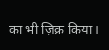का भी ज़िक्र किया।